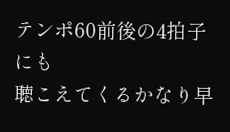テンポ60前後の4拍子にも
聴こえてくるかなり早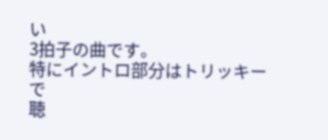い
3拍子の曲です。
特にイントロ部分はトリッキーで
聴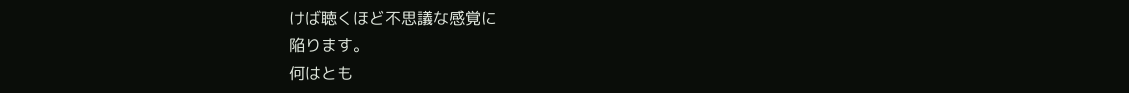けば聴くほど不思議な感覚に
陥ります。
何はとも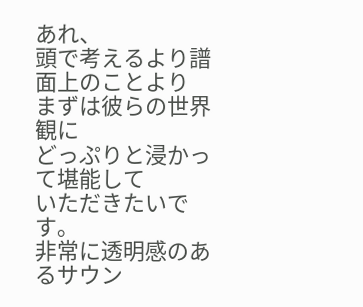あれ、
頭で考えるより譜面上のことより
まずは彼らの世界観に
どっぷりと浸かって堪能して
いただきたいです。
非常に透明感のあるサウン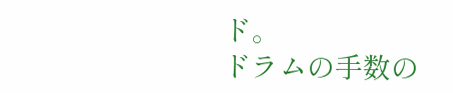ド。
ドラムの手数の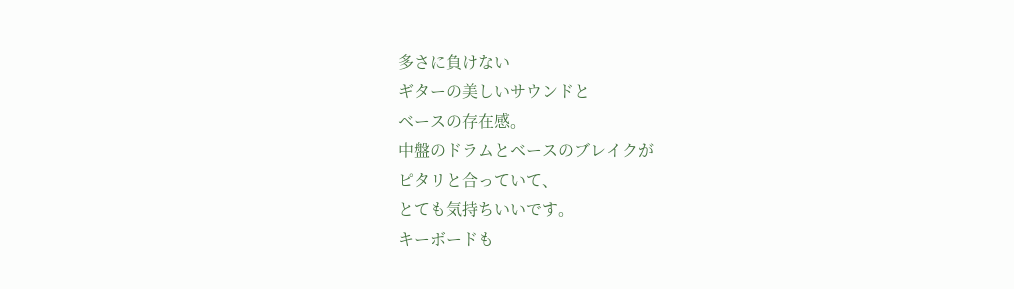多さに負けない
ギターの美しいサウンドと
ベースの存在感。
中盤のドラムとベースのブレイクが
ピタリと合っていて、
とても気持ちいいです。
キーボードも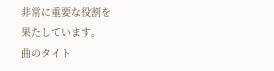非常に重要な役割を
果たしています。
曲のタイト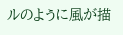ルのように風が描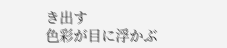き出す
色彩が目に浮かぶ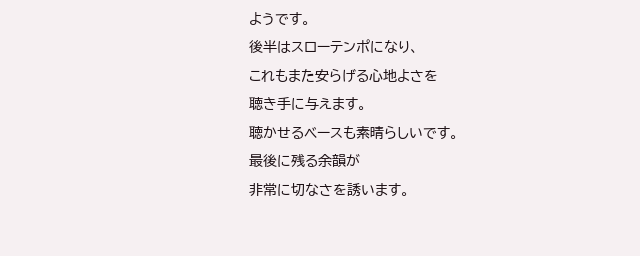ようです。
後半はスローテンポになり、
これもまた安らげる心地よさを
聴き手に与えます。
聴かせるベースも素晴らしいです。
最後に残る余韻が
非常に切なさを誘います。